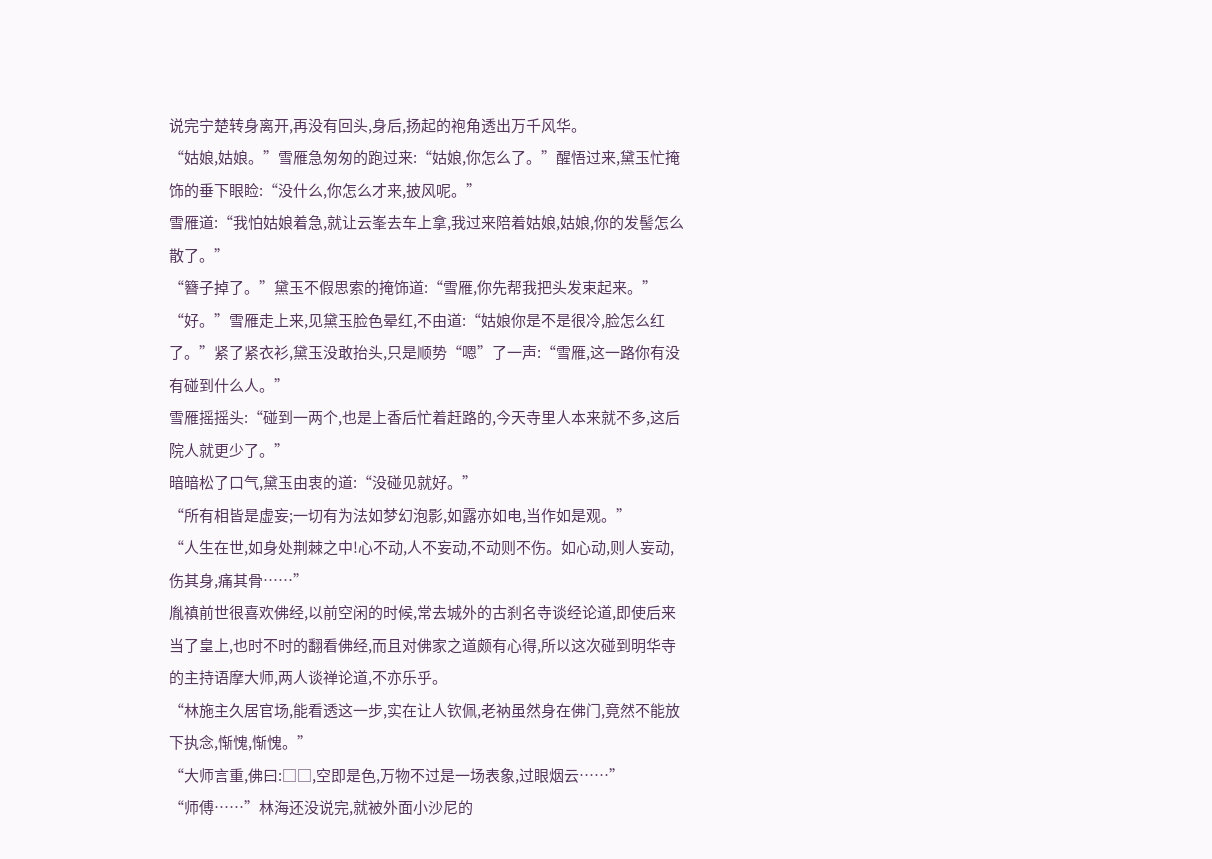说完宁楚转身离开,再没有回头,身后,扬起的袍角透出万千风华。
“姑娘,姑娘。”雪雁急匆匆的跑过来:“姑娘,你怎么了。”醒悟过来,黛玉忙掩饰的垂下眼睑:“没什么,你怎么才来,披风呢。”
雪雁道:“我怕姑娘着急,就让云峯去车上拿,我过来陪着姑娘,姑娘,你的发髻怎么散了。”
“簪子掉了。”黛玉不假思索的掩饰道:“雪雁,你先帮我把头发束起来。”
“好。”雪雁走上来,见黛玉脸色晕红,不由道:“姑娘你是不是很冷,脸怎么红了。”紧了紧衣衫,黛玉没敢抬头,只是顺势“嗯”了一声:“雪雁,这一路你有没有碰到什么人。”
雪雁摇摇头:“碰到一两个,也是上香后忙着赶路的,今天寺里人本来就不多,这后院人就更少了。”
暗暗松了口气,黛玉由衷的道:“没碰见就好。”
“所有相皆是虚妄;一切有为法如梦幻泡影,如露亦如电,当作如是观。”
“人生在世,如身处荆棘之中!心不动,人不妄动,不动则不伤。如心动,则人妄动,伤其身,痛其骨……”
胤禛前世很喜欢佛经,以前空闲的时候,常去城外的古刹名寺谈经论道,即使后来当了皇上,也时不时的翻看佛经,而且对佛家之道颇有心得,所以这次碰到明华寺的主持语摩大师,两人谈禅论道,不亦乐乎。
“林施主久居官场,能看透这一步,实在让人钦佩,老衲虽然身在佛门,竟然不能放下执念,惭愧,惭愧。”
“大师言重,佛曰:□□,空即是色,万物不过是一场表象,过眼烟云……”
“师傅……”林海还没说完,就被外面小沙尼的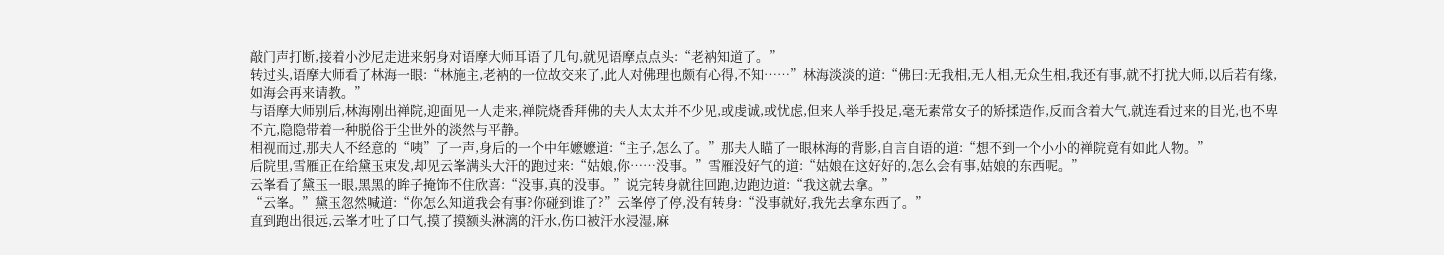敲门声打断,接着小沙尼走进来躬身对语摩大师耳语了几句,就见语摩点点头:“老衲知道了。”
转过头,语摩大师看了林海一眼:“林施主,老衲的一位故交来了,此人对佛理也颇有心得,不知……”林海淡淡的道:“佛曰:无我相,无人相,无众生相,我还有事,就不打扰大师,以后若有缘,如海会再来请教。”
与语摩大师别后,林海刚出禅院,迎面见一人走来,禅院烧香拜佛的夫人太太并不少见,或虔诚,或忧虑,但来人举手投足,毫无素常女子的矫揉造作,反而含着大气,就连看过来的目光,也不卑不亢,隐隐带着一种脱俗于尘世外的淡然与平静。
相视而过,那夫人不经意的“咦”了一声,身后的一个中年嬷嬷道:“主子,怎么了。”那夫人瞄了一眼林海的背影,自言自语的道:“想不到一个小小的禅院竟有如此人物。”
后院里,雪雁正在给黛玉束发,却见云峯满头大汗的跑过来:“姑娘,你……没事。”雪雁没好气的道:“姑娘在这好好的,怎么会有事,姑娘的东西呢。”
云峯看了黛玉一眼,黑黑的眸子掩饰不住欣喜:“没事,真的没事。”说完转身就往回跑,边跑边道:“我这就去拿。”
“云峯。”黛玉忽然喊道:“你怎么知道我会有事?你碰到谁了?”云峯停了停,没有转身:“没事就好,我先去拿东西了。”
直到跑出很远,云峯才吐了口气,摸了摸额头淋漓的汗水,伤口被汗水浸湿,麻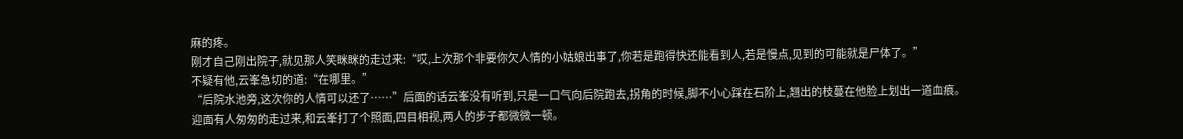麻的疼。
刚才自己刚出院子,就见那人笑眯眯的走过来:“哎,上次那个非要你欠人情的小姑娘出事了,你若是跑得快还能看到人,若是慢点,见到的可能就是尸体了。”
不疑有他,云峯急切的道:“在哪里。”
“后院水池旁,这次你的人情可以还了……”后面的话云峯没有听到,只是一口气向后院跑去,拐角的时候,脚不小心踩在石阶上,翘出的枝蔓在他脸上划出一道血痕。
迎面有人匆匆的走过来,和云峯打了个照面,四目相视,两人的步子都微微一顿。